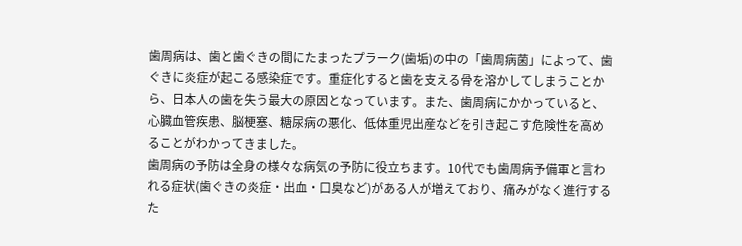歯周病は、歯と歯ぐきの間にたまったプラーク(歯垢)の中の「歯周病菌」によって、歯ぐきに炎症が起こる感染症です。重症化すると歯を支える骨を溶かしてしまうことから、日本人の歯を失う最大の原因となっています。また、歯周病にかかっていると、心臓血管疾患、脳梗塞、糖尿病の悪化、低体重児出産などを引き起こす危険性を高めることがわかってきました。
歯周病の予防は全身の様々な病気の予防に役立ちます。10代でも歯周病予備軍と言われる症状(歯ぐきの炎症・出血・口臭など)がある人が増えており、痛みがなく進行するた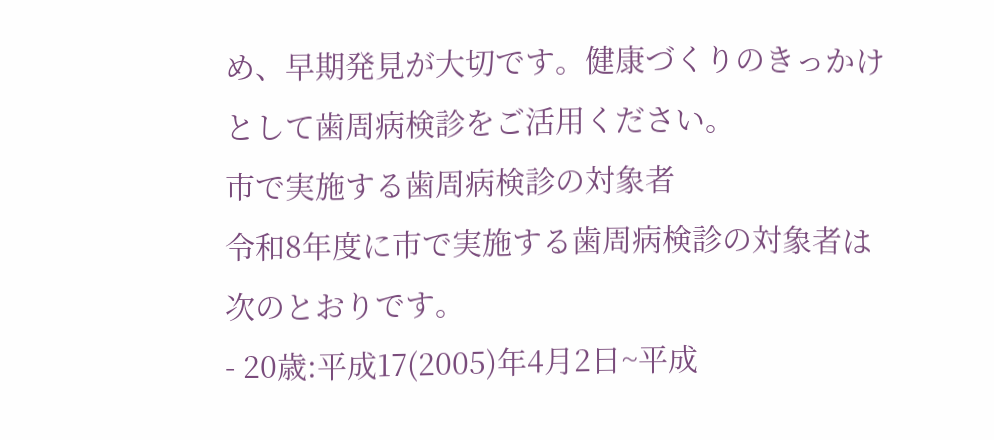め、早期発見が大切です。健康づくりのきっかけとして歯周病検診をご活用ください。
市で実施する歯周病検診の対象者
令和8年度に市で実施する歯周病検診の対象者は次のとおりです。
- 20歳:平成17(2005)年4月2日~平成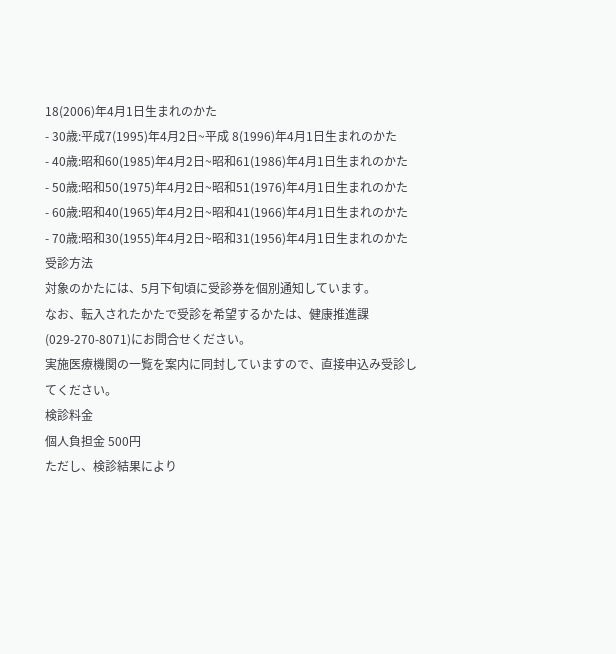18(2006)年4月1日生まれのかた
- 30歳:平成7(1995)年4月2日~平成 8(1996)年4月1日生まれのかた
- 40歳:昭和60(1985)年4月2日~昭和61(1986)年4月1日生まれのかた
- 50歳:昭和50(1975)年4月2日~昭和51(1976)年4月1日生まれのかた
- 60歳:昭和40(1965)年4月2日~昭和41(1966)年4月1日生まれのかた
- 70歳:昭和30(1955)年4月2日~昭和31(1956)年4月1日生まれのかた
受診方法
対象のかたには、5月下旬頃に受診券を個別通知しています。
なお、転入されたかたで受診を希望するかたは、健康推進課(029-270-8071)にお問合せください。
実施医療機関の一覧を案内に同封していますので、直接申込み受診してください。
検診料金
個人負担金 500円
ただし、検診結果により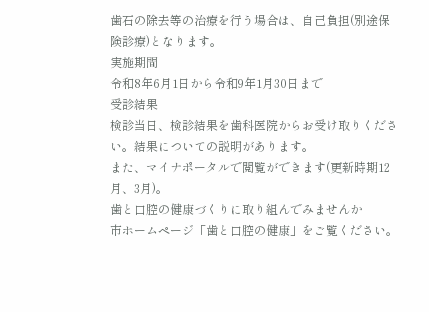歯石の除去等の治療を行う場合は、自己負担(別途保険診療)となります。
実施期間
令和8年6月1日から令和9年1月30日まで
受診結果
検診当日、検診結果を歯科医院からお受け取りください。結果についての説明があります。
また、マイナポータルで閲覧ができます(更新時期12月、3月)。
歯と口腔の健康づくりに取り組んでみませんか
市ホームページ「歯と口腔の健康」をご覧ください。